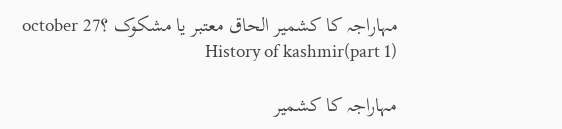مہاراجہ کا کشمیر الحاق معتبر یا مشکوک ؟27 october History of kashmir(part 1)

مہاراجہ کا کشمیر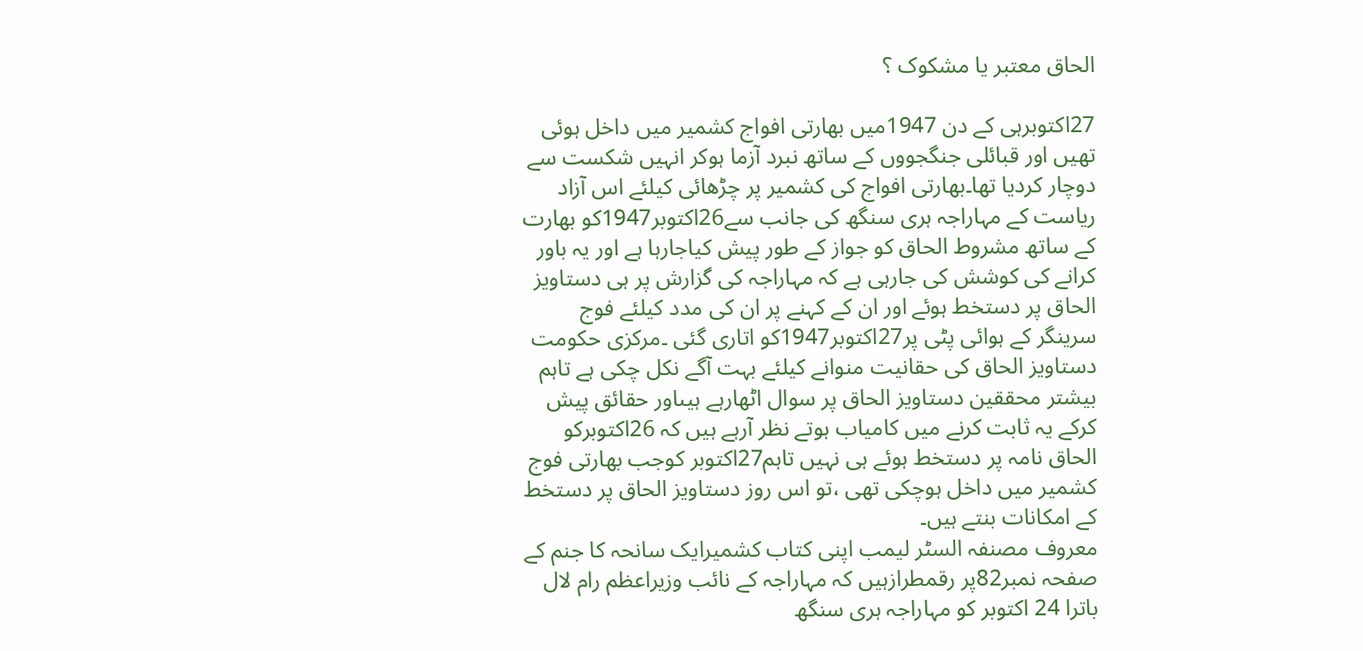الحاق معتبر یا مشکوک ؟

27اکتوبرہی کے دن 1947میں بھارتی افواج کشمیر میں داخل ہوئی تھیں اور قبائلی جنگجووں کے ساتھ نبرد آزما ہوکر انہیں شکست سے دوچار کردیا تھا۔بھارتی افواج کی کشمیر پر چڑھائی کیلئے اس آزاد ریاست کے مہاراجہ ہری سنگھ کی جانب سے26اکتوبر1947کو بھارت کے ساتھ مشروط الحاق کو جواز کے طور پیش کیاجارہا ہے اور یہ باور کرانے کی کوشش کی جارہی ہے کہ مہاراجہ کی گزارش پر ہی دستاویز الحاق پر دستخط ہوئے اور ان کے کہنے پر ان کی مدد کیلئے فوج سرینگر کے ہوائی پٹی پر27اکتوبر1947کو اتاری گئی ۔مرکزی حکومت دستاویز الحاق کی حقانیت منوانے کیلئے بہت آگے نکل چکی ہے تاہم بیشتر محققین دستاویز الحاق پر سوال اٹھارہے ہیںاور حقائق پیش کرکے یہ ثابت کرنے میں کامیاب ہوتے نظر آرہے ہیں کہ 26اکتوبرکو الحاق نامہ پر دستخط ہوئے ہی نہیں تاہم27اکتوبر کوجب بھارتی فوج کشمیر میں داخل ہوچکی تھی ،تو اس روز دستاویز الحاق پر دستخط کے امکانات بنتے ہیں۔
معروف مصنفہ السٹر لیمب اپنی کتاب کشمیرایک سانحہ کا جنم کے صفحہ نمبر82پر رقمطرازہیں کہ مہاراجہ کے نائب وزیراعظم رام لال باترا 24 اکتوبر کو مہاراجہ ہری سنگھ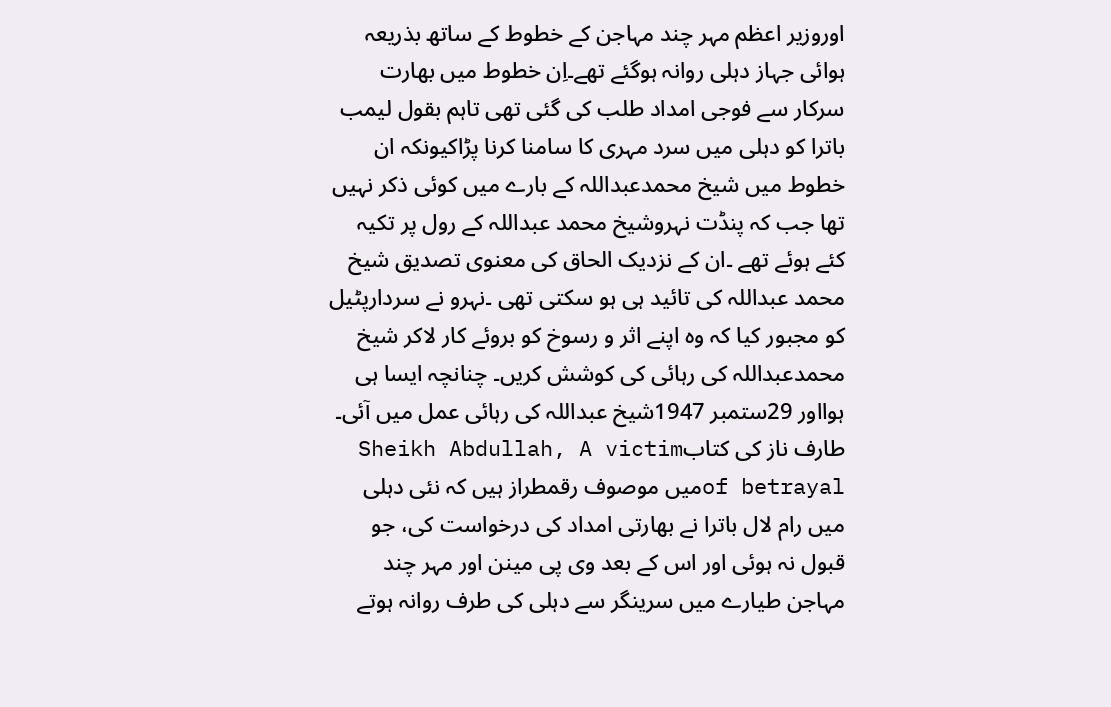اوروزیر اعظم مہر چند مہاجن کے خطوط کے ساتھ بذریعہ ہوائی جہاز دہلی روانہ ہوگئے تھے۔اِن خطوط میں بھارت سرکار سے فوجی امداد طلب کی گئی تھی تاہم بقول لیمب باترا کو دہلی میں سرد مہری کا سامنا کرنا پڑاکیونکہ ان خطوط میں شیخ محمدعبداللہ کے بارے میں کوئی ذکر نہیں تھا جب کہ پنڈت نہروشیخ محمد عبداللہ کے رول پر تکیہ کئے ہوئے تھے ۔ان کے نزدیک الحاق کی معنوی تصدیق شیخ محمد عبداللہ کی تائید ہی ہو سکتی تھی ۔نہرو نے سردارپٹیل کو مجبور کیا کہ وہ اپنے اثر و رسوخ کو بروئے کار لاکر شیخ محمدعبداللہ کی رہائی کی کوشش کریں۔ چنانچہ ایسا ہی ہوااور 29ستمبر 1947شیخ عبداللہ کی رہائی عمل میں آئی۔
طارف ناز کی کتابSheikh Abdullah, A victim of betrayalمیں موصوف رقمطراز ہیں کہ نئی دہلی میں رام لال باترا نے بھارتی امداد کی درخواست کی، جو قبول نہ ہوئی اور اس کے بعد وی پی مینن اور مہر چند مہاجن طیارے میں سرینگر سے دہلی کی طرف روانہ ہوتے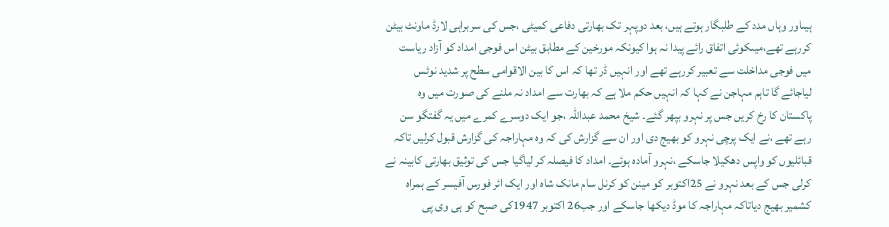ہیںاور وہاں مدد کے طلبگار ہوتے ہیں، بعد دوپہر تک بھارتی دفاعی کمیٹی ،جس کی سربراہی لارڈ ماونٹ بیٹن کررہے تھے،میںکوئی اتفاق رائے پیدا نہ ہوا کیونکہ مورخین کے مطابق بیٹن اس فوجی امداد کو آزاد ریاست میں فوجی مداخلت سے تعبیر کررہے تھے اور انہیں ڈر تھا کہ اس کا بین الاقوامی سطح پر شدید نوٹس لیاجائے گا تاہم مہاجن نے کہا کہ انہیں حکم ملا ہے کہ بھارت سے امداد نہ ملنے کی صورت میں وہ پاکستان کا رخ کریں جس پر نہرو بپھر گئے۔ شیخ محمد عبداللہ ،جو ایک دوسرے کمرے میں یہ گفتگو سن رہے تھے ،نے ایک پرچی نہرو کو بھیج دی اور ان سے گزارش کی کہ وہ مہاراجہ کی گزارش قبول کرلیں تاکہ قبائلیوں کو واپس دھکیلا جاسکے ،نہرو آمادہ ہوئے۔ امداد کا فیصلہ کر لیاگیا جس کی توثیق بھارتی کابینہ نے کرلی جس کے بعد نہرو نے 25اکتوبر کو مینن کو کرنل سام مانک شاہ اور ایک ائر فورس آفیسر کے ہمراہ کشمیر بھیج دیاتاکہ مہاراجہ کا موڈ دیکھا جاسکے اور جب26 اکتوبر 1947کی صبح کو ہی وی پی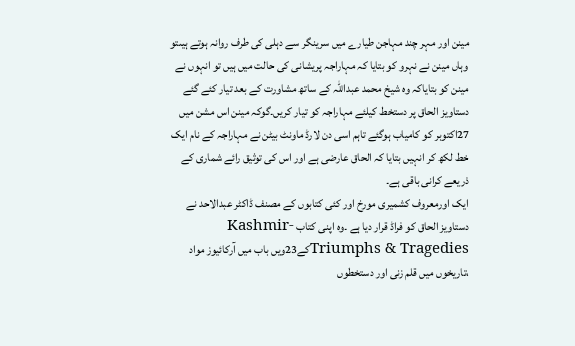مینن اور مہر چند مہاجن طیارے میں سرینگر سے دہلی کی طرف روانہ ہوتے ہیںتو وہاں مینن نے نہرو کو بتایا کہ مہاراجہ پریشانی کی حالت میں ہیں تو انہوں نے مینن کو بتایاکہ وہ شیخ محمد عبداللہ کے ساتھ مشاورت کے بعد تیار کئے گئے دستاویز الحاق پر دستخط کیلئے مہاراجہ کو تیار کریں۔گوکہ مینن اس مشن میں 27اکتوبر کو کامیاب ہوگئے تاہم اسی دن لارڈ ماونٹ بیٹن نے مہاراجہ کے نام ایک خط لکھ کر انہیں بتایا کہ الحاق عارضی ہے اور اس کی توثیق رائے شماری کے ذریعے کرانی باقی ہے۔
ایک اورمعروف کشمیری مورخ اور کئی کتابوں کے مصنف ڈاکٹر عبدالاحد نے دستاویز الحاق کو فراڈ قرار دیا ہے ۔وہ اپنی کتاب Kashmir-Triumphs & Tragediesکے23ویں باب میں آرکائیوز مواد ،تاریخوں میں قلم زنی اور دستخطوں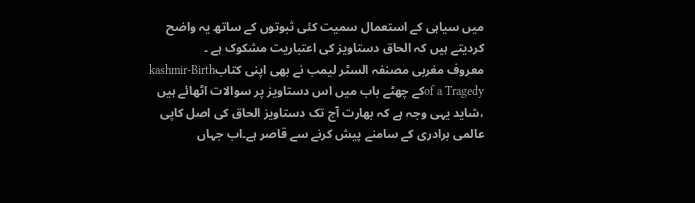میں سیاہی کے استعمال سمیت کئی ثبوتوں کے ساتھ یہ واضح کردیتے ہیں کہ الحاق دستاویز کی اعتباریت مشکوک ہے ۔
معروف مغربی مصنفہ السٹر لیمب نے بھی اپنی کتابkashmir-Birth of a Tragedyکے چھٹے باب میں اس دستاویز پر سوالات اٹھائے ہیں ،شاید یہی وجہ ہے کہ بھارت آج تک دستاویز الحاق کی اصل کاپی عالمی برادری کے سامنے پیش کرنے سے قاصر ہے۔اب جہاں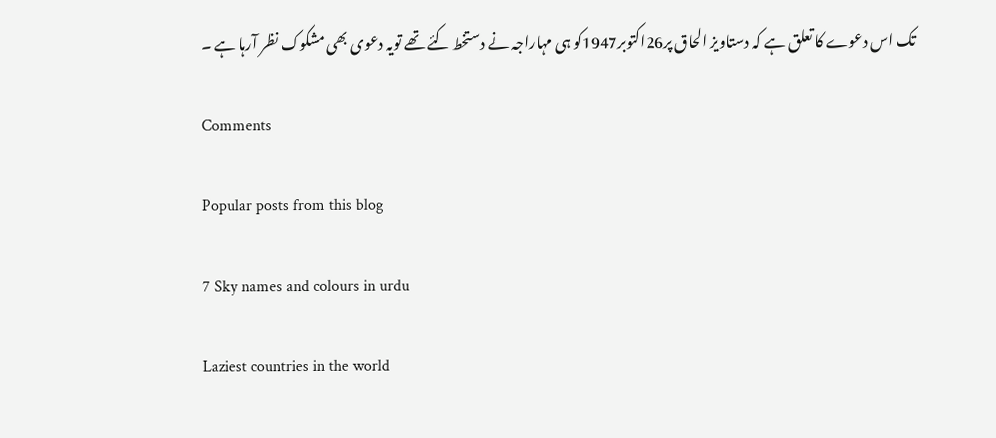تک اس دعوے کا تعلق ہے کہ دستاویز الحاق پر26اکتوبر1947کو ہی مہاراجہ نے دستخط کئے تھے تویہ دعوی بھی مشکوک نظر آرہا ہے ۔

Comments

Popular posts from this blog

7 Sky names and colours in urdu

Laziest countries in the world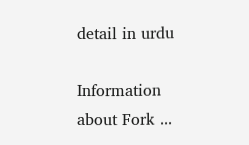detail in urdu

Information about Fork ...